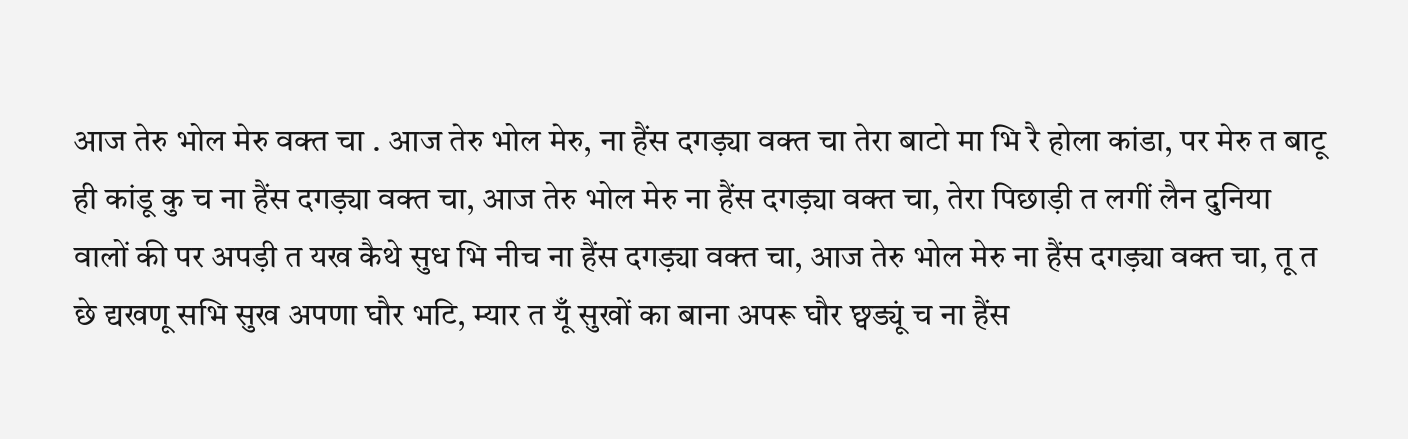आज तेरु भोल मेरु वक्त चा . आज तेरु भोल मेरु, ना हैंस दगड़्या वक्त चा तेरा बाटो मा भि रै होला कांडा, पर मेरु त बाटू ही कांडू कु च ना हैंस दगड़्या वक्त चा, आज तेरु भोल मेरु ना हैंस दगड़्या वक्त चा, तेरा पिछाड़ी त लगीं लैन दुनिया वालों की पर अपड़ी त यख कैथे सुध भि नीच ना हैंस दगड़्या वक्त चा, आज तेरु भोल मेरु ना हैंस दगड़्या वक्त चा, तू त छे द्यखणू सभि सुख अपणा घौर भटि, म्यार त यूँ सुखों का बाना अपरू घौर छ्वड्यूं च ना हैंस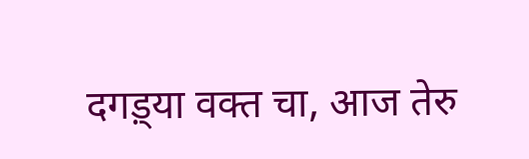दगड़्या वक्त चा, आज तेरु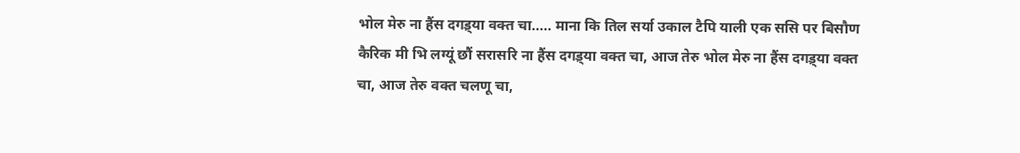भोल मेरु ना हैंस दगड़्या वक्त चा..... माना कि तिल सर्या उकाल टैपि याली एक ससि पर बिसौण कैरिक मी भि लग्यूं छौं सरासरि ना हैंस दगड़्या वक्त चा, आज तेरु भोल मेरु ना हैंस दगड़्या वक्त चा, आज तेरु वक्त चलणू चा,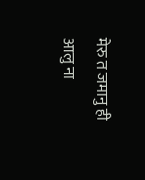मेरु त जमानु ही आलु ना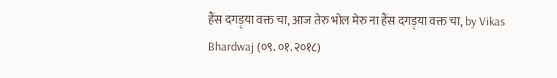हैंस दगड़्या वक्त चा, आज तेरु भोल मेरु ना हैंस दगड़्या वक्त चा, by Vikas Bhardwaj (०९. ०१.२०१८)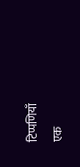टिप्पणियाँ
एक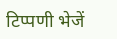टिप्पणी भेजें